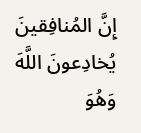إِنَّ المُنافِقينَ يُخادِعونَ اللَّهَ وَهُوَ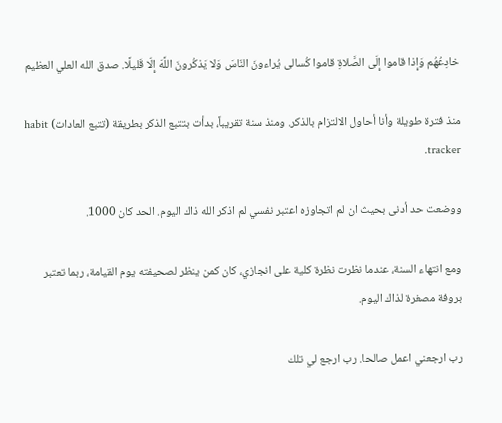خادِعُهُم وَإِذا قاموا إِلَى الصَّلاةِ قاموا كُسالى يُراءونَ النّاسَ وَلا يَذكُرونَ اللَّهَ إِلّا قَليلًا. صدق الله العلي العظيم

منذ فترة طويلة وأنا أحاول الالتزام بالذكر. ومنذ سنة تقريباً، بدأت بتتبع الذكر بطريقة (تتبع العادات) habit tracker.

ووضعت حد أدنى بحيث ان لم اتجاوزه اعتبر نفسي لم اذكر الله ذاك اليوم. الحد كان 1000.

ومع انتهاء السنة، عندما نظرت نظرة كلية على انجازي، كان كمن ينظر لصحيفته يوم القيامة، ربما تعتبر بروفة مصغرة لذاك اليوم.

رب ارجعني اعمل صالحا. رب ارجع لي تلك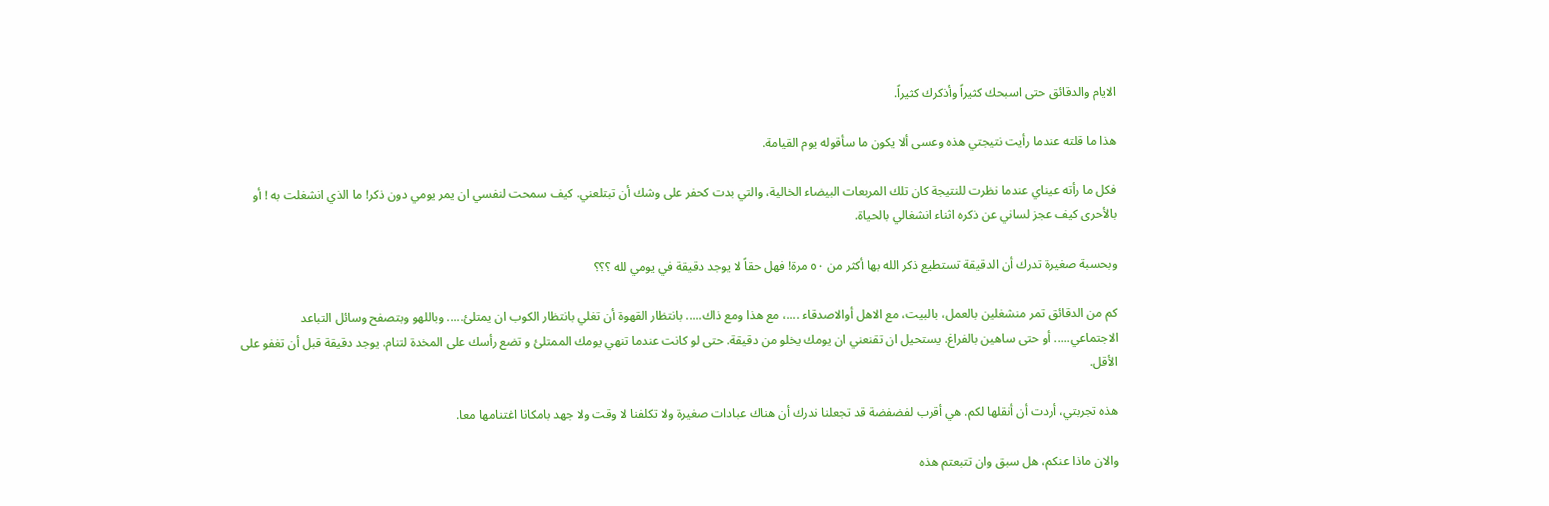الايام والدقائق حتى اسبحك كثيراً وأذكرك كثيراً.

هذا ما قلته عندما رأيت نتيجتي هذه وعسى ألا يكون ما سأقوله يوم القيامة.

فكل ما رأته عيناي عندما نظرت للنتيجة كان تلك المربعات البيضاء الخالية، والتي بدت كحفر على وشك أن تبتلعني. كيف سمحت لنفسي ان يمر يومي دون ذكر! ما الذي انشغلت به ! أو بالأحرى كيف عجز لساني عن ذكره اثناء انشغالي بالحياة.

وبحسبة صغيرة تدرك أن الدقيقة تستطيع ذكر الله بها أكثر من ٥٠ مرة! فهل حقاً لا يوجد دقيقة في يومي لله ؟؟؟

كم من الدقائق تمر منشغلين بالعمل، بالبيت، مع الاهل أوالاصدقاء ....، مع هذا ومع ذاك..... بانتظار القهوة أن تغلي بانتظار الكوب ان يمتلئ..... وباللهو وبتصفح وسائل التباعد الاجتماعي..... أو حتى ساهين بالفراغ. يستحيل ان تقنعني ان يومك يخلو من دقيقة. حتى لو كانت عندما تنهي يومك الممتلئ و تضع رأسك على المخدة لتنام. يوجد دقيقة قبل أن تغفو على الأقل.

هذه تجربتي، أردت أن أنقلها لكم. هي أقرب لفضفضة قد تجعلنا ندرك أن هناك عبادات صغيرة ولا تكلفنا لا وقت ولا جهد بامكانا اغتنامها معا.

والان ماذا عنكم، هل سبق وان تتبعتم هذه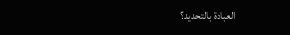العبادة بالتحديد؟